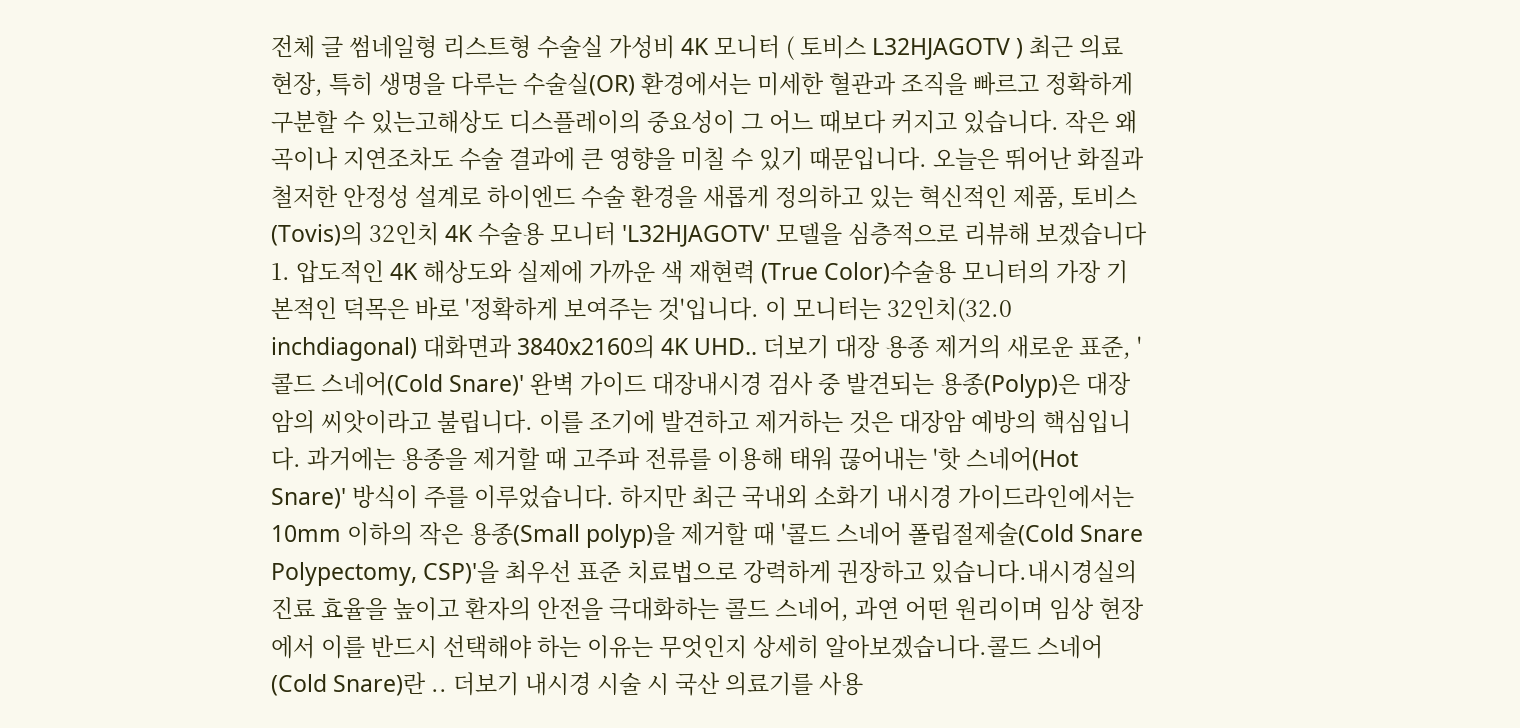전체 글 썸네일형 리스트형 수술실 가성비 4K 모니터 ( 토비스 L32HJAGOTV ) 최근 의료 현장, 특히 생명을 다루는 수술실(OR) 환경에서는 미세한 혈관과 조직을 빠르고 정확하게 구분할 수 있는고해상도 디스플레이의 중요성이 그 어느 때보다 커지고 있습니다. 작은 왜곡이나 지연조차도 수술 결과에 큰 영향을 미칠 수 있기 때문입니다. 오늘은 뛰어난 화질과 철저한 안정성 설계로 하이엔드 수술 환경을 새롭게 정의하고 있는 혁신적인 제품, 토비스(Tovis)의 32인치 4K 수술용 모니터 'L32HJAGOTV' 모델을 심층적으로 리뷰해 보겠습니다 1. 압도적인 4K 해상도와 실제에 가까운 색 재현력 (True Color)수술용 모니터의 가장 기본적인 덕목은 바로 '정확하게 보여주는 것'입니다. 이 모니터는 32인치(32.0 inchdiagonal) 대화면과 3840x2160의 4K UHD.. 더보기 대장 용종 제거의 새로운 표준, '콜드 스네어(Cold Snare)' 완벽 가이드 대장내시경 검사 중 발견되는 용종(Polyp)은 대장암의 씨앗이라고 불립니다. 이를 조기에 발견하고 제거하는 것은 대장암 예방의 핵심입니다. 과거에는 용종을 제거할 때 고주파 전류를 이용해 태워 끊어내는 '핫 스네어(Hot Snare)' 방식이 주를 이루었습니다. 하지만 최근 국내외 소화기 내시경 가이드라인에서는 10mm 이하의 작은 용종(Small polyp)을 제거할 때 '콜드 스네어 폴립절제술(Cold Snare Polypectomy, CSP)'을 최우선 표준 치료법으로 강력하게 권장하고 있습니다.내시경실의 진료 효율을 높이고 환자의 안전을 극대화하는 콜드 스네어, 과연 어떤 원리이며 임상 현장에서 이를 반드시 선택해야 하는 이유는 무엇인지 상세히 알아보겠습니다.콜드 스네어(Cold Snare)란 .. 더보기 내시경 시술 시 국산 의료기를 사용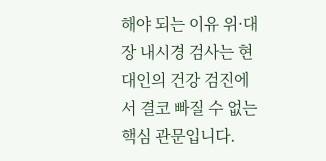해야 되는 이유 위·대장 내시경 검사는 현대인의 건강 검진에서 결코 빠질 수 없는 핵심 관문입니다.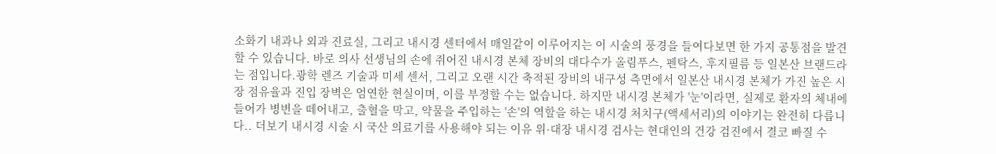소화기 내과나 외과 진료실, 그리고 내시경 센터에서 매일같이 이루어지는 이 시술의 풍경을 들여다보면 한 가지 공통점을 발견할 수 있습니다. 바로 의사 선생님의 손에 쥐어진 내시경 본체 장비의 대다수가 올림푸스, 펜탁스, 후지필름 등 일본산 브랜드라는 점입니다.광학 렌즈 기술과 미세 센서, 그리고 오랜 시간 축적된 장비의 내구성 측면에서 일본산 내시경 본체가 가진 높은 시장 점유율과 진입 장벽은 엄연한 현실이며, 이를 부정할 수는 없습니다. 하지만 내시경 본체가 '눈'이라면, 실제로 환자의 체내에 들어가 병변을 떼어내고, 출혈을 막고, 약물을 주입하는 '손'의 역할을 하는 내시경 처치구(액세서리)의 이야기는 완전히 다릅니다.. 더보기 내시경 시술 시 국산 의료기를 사용해야 되는 이유 위·대장 내시경 검사는 현대인의 건강 검진에서 결코 빠질 수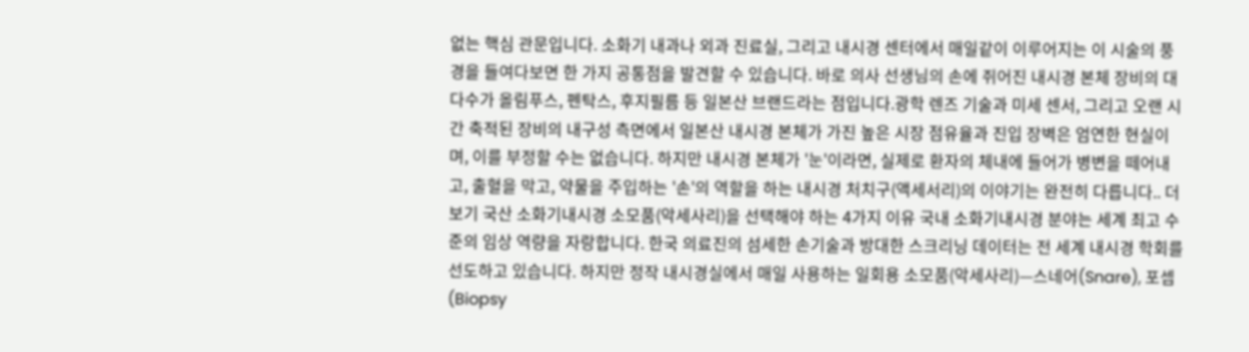없는 핵심 관문입니다. 소화기 내과나 외과 진료실, 그리고 내시경 센터에서 매일같이 이루어지는 이 시술의 풍경을 들여다보면 한 가지 공통점을 발견할 수 있습니다. 바로 의사 선생님의 손에 쥐어진 내시경 본체 장비의 대다수가 올림푸스, 펜탁스, 후지필름 등 일본산 브랜드라는 점입니다.광학 렌즈 기술과 미세 센서, 그리고 오랜 시간 축적된 장비의 내구성 측면에서 일본산 내시경 본체가 가진 높은 시장 점유율과 진입 장벽은 엄연한 현실이며, 이를 부정할 수는 없습니다. 하지만 내시경 본체가 '눈'이라면, 실제로 환자의 체내에 들어가 병변을 떼어내고, 출혈을 막고, 약물을 주입하는 '손'의 역할을 하는 내시경 처치구(액세서리)의 이야기는 완전히 다릅니다.. 더보기 국산 소화기내시경 소모품(악세사리)을 선택해야 하는 4가지 이유 국내 소화기내시경 분야는 세계 최고 수준의 임상 역량을 자랑합니다. 한국 의료진의 섬세한 손기술과 방대한 스크리닝 데이터는 전 세계 내시경 학회를 선도하고 있습니다. 하지만 정작 내시경실에서 매일 사용하는 일회용 소모품(악세사리)—스네어(Snare), 포셉(Biopsy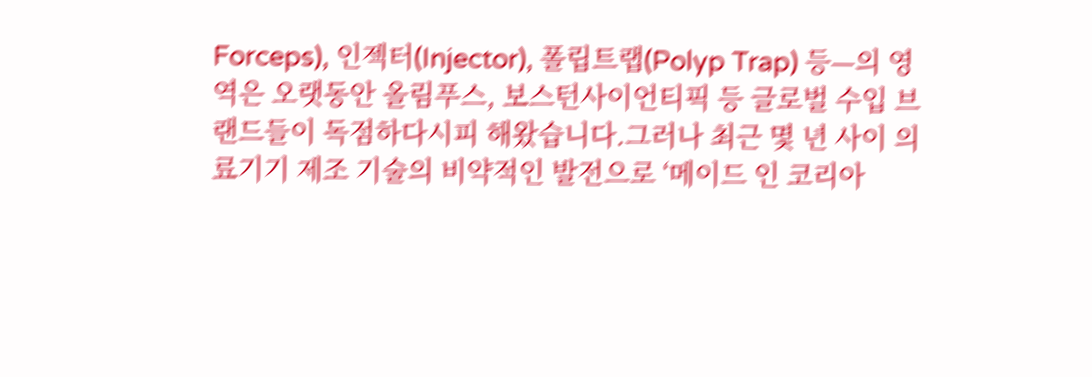Forceps), 인젝터(Injector), 폴립트랩(Polyp Trap) 등—의 영역은 오랫동안 올림푸스, 보스턴사이언티픽 등 글로벌 수입 브랜드들이 독점하다시피 해왔습니다.그러나 최근 몇 년 사이 의료기기 제조 기술의 비약적인 발전으로 ‘메이드 인 코리아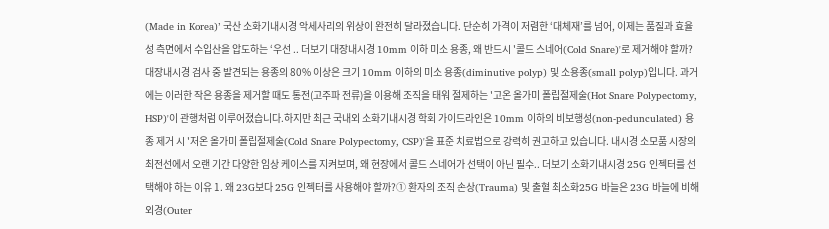(Made in Korea)’ 국산 소화기내시경 악세사리의 위상이 완전히 달라졌습니다. 단순히 가격이 저렴한 ‘대체재’를 넘어, 이제는 품질과 효율성 측면에서 수입산을 압도하는 ‘우선 .. 더보기 대장내시경 10mm 이하 미소 용종, 왜 반드시 '콜드 스네어(Cold Snare)'로 제거해야 할까? 대장내시경 검사 중 발견되는 용종의 80% 이상은 크기 10mm 이하의 미소 용종(diminutive polyp) 및 소용종(small polyp)입니다. 과거에는 이러한 작은 용종을 제거할 때도 통전(고주파 전류)을 이용해 조직을 태워 절제하는 '고온 올가미 폴립절제술(Hot Snare Polypectomy, HSP)'이 관행처럼 이루어졌습니다.하지만 최근 국내외 소화기내시경 학회 가이드라인은 10mm 이하의 비보행성(non-pedunculated) 용종 제거 시 '저온 올가미 폴립절제술(Cold Snare Polypectomy, CSP)'을 표준 치료법으로 강력히 권고하고 있습니다. 내시경 소모품 시장의 최전선에서 오랜 기간 다양한 임상 케이스를 지켜보며, 왜 현장에서 콜드 스네어가 선택이 아닌 필수.. 더보기 소화기내시경 25G 인젝터를 선택해야 하는 이유 1. 왜 23G보다 25G 인젝터를 사용해야 할까?① 환자의 조직 손상(Trauma) 및 출혈 최소화25G 바늘은 23G 바늘에 비해 외경(Outer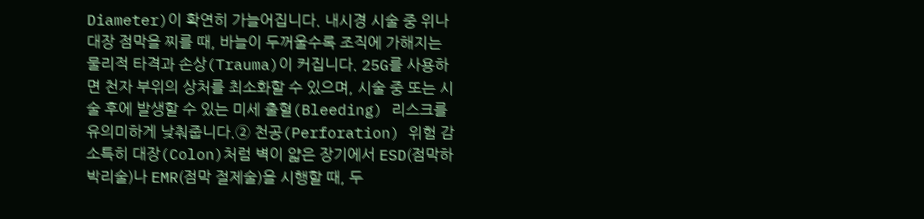Diameter)이 확연히 가늘어집니다. 내시경 시술 중 위나 대장 점막을 찌를 때, 바늘이 두꺼울수록 조직에 가해지는 물리적 타격과 손상(Trauma)이 커집니다. 25G를 사용하면 천자 부위의 상처를 최소화할 수 있으며, 시술 중 또는 시술 후에 발생할 수 있는 미세 출혈(Bleeding) 리스크를 유의미하게 낮춰줍니다.② 천공(Perforation) 위험 감소특히 대장(Colon)처럼 벽이 얇은 장기에서 ESD(점막하 박리술)나 EMR(점막 절제술)을 시행할 때, 두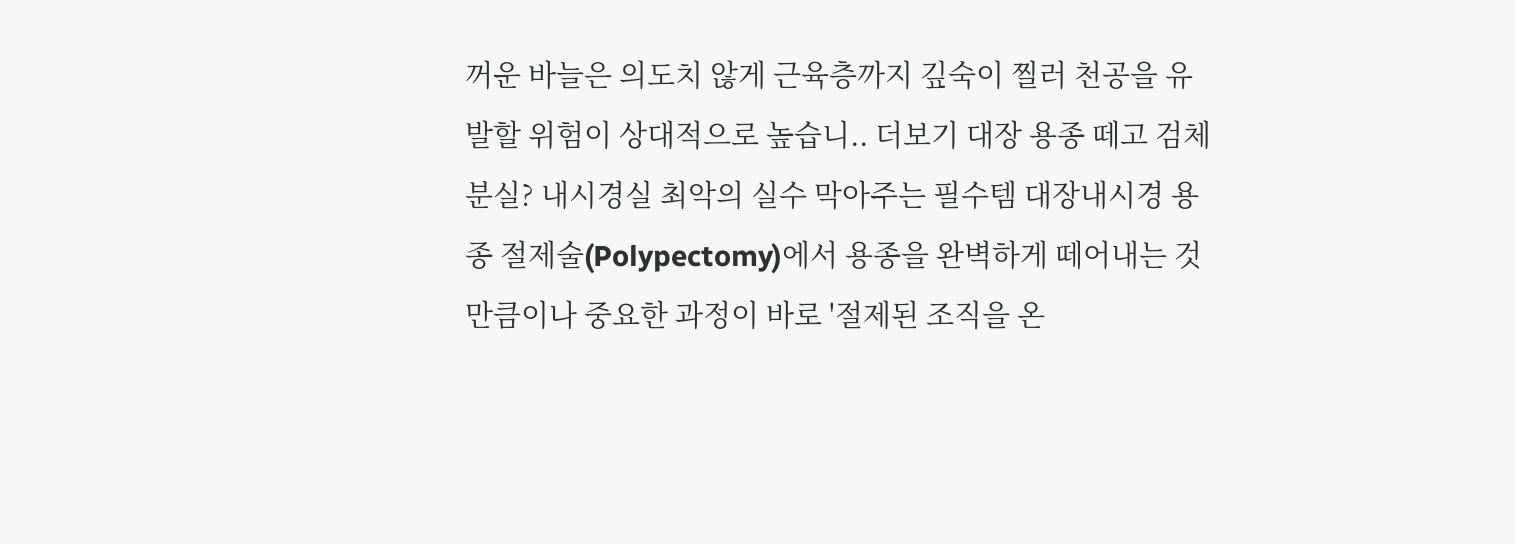꺼운 바늘은 의도치 않게 근육층까지 깊숙이 찔러 천공을 유발할 위험이 상대적으로 높습니.. 더보기 대장 용종 떼고 검체 분실? 내시경실 최악의 실수 막아주는 필수템 대장내시경 용종 절제술(Polypectomy)에서 용종을 완벽하게 떼어내는 것만큼이나 중요한 과정이 바로 '절제된 조직을 온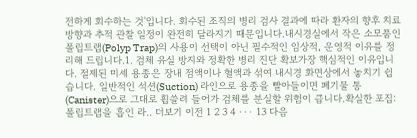전하게 회수하는 것'입니다. 회수된 조직의 병리 검사 결과에 따라 환자의 향후 치료 방향과 추적 관찰 일정이 완전히 달라지기 때문입니다.내시경실에서 작은 소모품인 폴립트랩(Polyp Trap)의 사용이 선택이 아닌 필수적인 임상적, 운영적 이유를 정리해 드립니다.1. 검체 유실 방지와 정확한 병리 진단 확보가장 핵심적인 이유입니다. 절제된 미세 용종은 장내 점액이나 혈액과 섞여 내시경 화면상에서 놓치기 쉽습니다. 일반적인 석션(Suction) 라인으로 용종을 빨아들이면 폐기물 통(Canister)으로 그대로 휩쓸려 들어가 검체를 분실할 위험이 큽니다.확실한 포집: 폴립트랩을 흡인 라.. 더보기 이전 1 2 3 4 ··· 13 다음